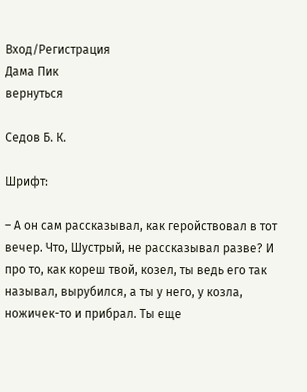Вход/Регистрация
Дама Пик
вернуться

Седов Б. К.

Шрифт:

– А он сам рассказывал, как геройствовал в тот вечер. Что, Шустрый, не рассказывал разве? И про то, как кореш твой, козел, ты ведь его так называл, вырубился, а ты у него, у козла, ножичек-то и прибрал. Ты еще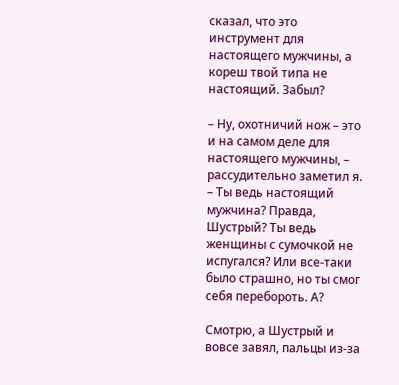сказал, что это инструмент для настоящего мужчины, а кореш твой типа не настоящий. Забыл?

– Ну, охотничий нож – это и на самом деле для настоящего мужчины, – рассудительно заметил я. – Ты ведь настоящий мужчина? Правда, Шустрый? Ты ведь женщины с сумочкой не испугался? Или все-таки было страшно, но ты смог себя перебороть. А?

Смотрю, а Шустрый и вовсе завял, пальцы из-за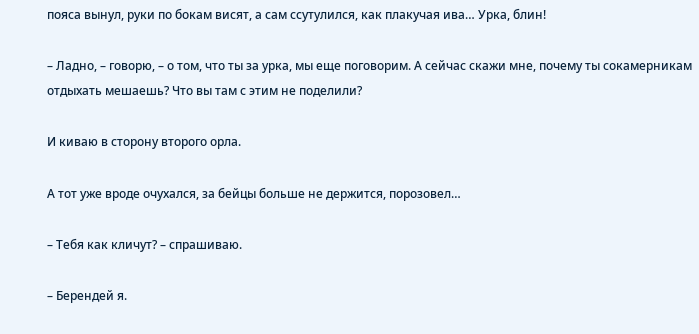пояса вынул, руки по бокам висят, а сам ссутулился, как плакучая ива… Урка, блин!

– Ладно, – говорю, – о том, что ты за урка, мы еще поговорим. А сейчас скажи мне, почему ты сокамерникам отдыхать мешаешь? Что вы там с этим не поделили?

И киваю в сторону второго орла.

А тот уже вроде очухался, за бейцы больше не держится, порозовел…

– Тебя как кличут? – спрашиваю.

– Берендей я.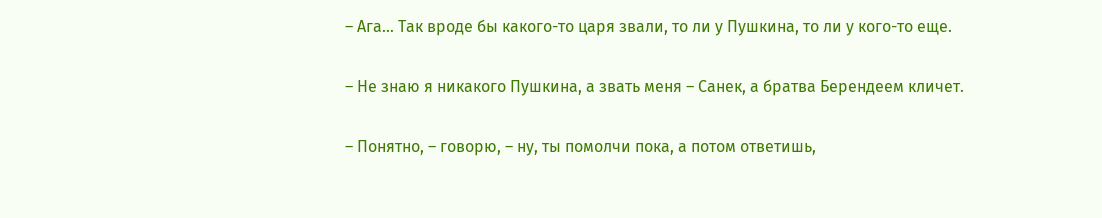– Ага… Так вроде бы какого-то царя звали, то ли у Пушкина, то ли у кого-то еще.

– Не знаю я никакого Пушкина, а звать меня – Санек, а братва Берендеем кличет.

– Понятно, – говорю, – ну, ты помолчи пока, а потом ответишь,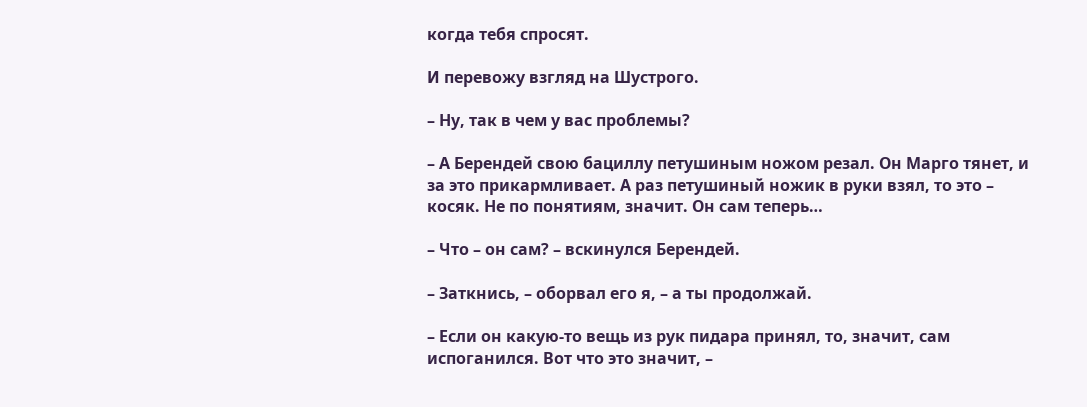когда тебя спросят.

И перевожу взгляд на Шустрого.

– Ну, так в чем у вас проблемы?

– А Берендей свою бациллу петушиным ножом резал. Он Марго тянет, и за это прикармливает. А раз петушиный ножик в руки взял, то это – косяк. Не по понятиям, значит. Он сам теперь…

– Что – он сам? – вскинулся Берендей.

– Заткнись, – оборвал его я, – а ты продолжай.

– Если он какую-то вещь из рук пидара принял, то, значит, сам испоганился. Вот что это значит, –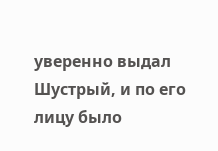уверенно выдал Шустрый, и по его лицу было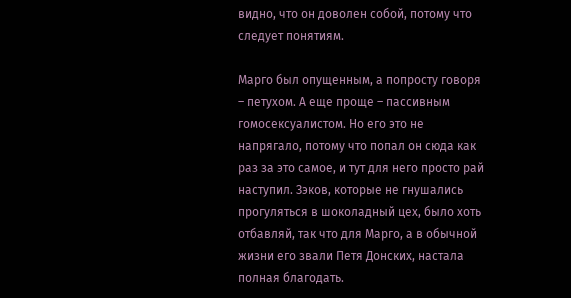видно, что он доволен собой, потому что следует понятиям.

Марго был опущенным, а попросту говоря – петухом. А еще проще – пассивным гомосексуалистом. Но его это не напрягало, потому что попал он сюда как раз за это самое, и тут для него просто рай наступил. Зэков, которые не гнушались прогуляться в шоколадный цех, было хоть отбавляй, так что для Марго, а в обычной жизни его звали Петя Донских, настала полная благодать.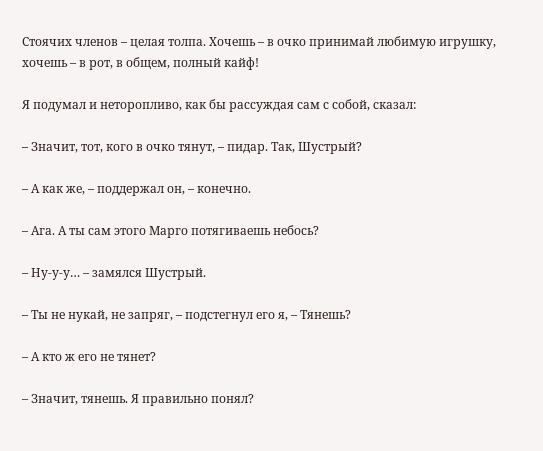Стоячих членов – целая толпа. Хочешь – в очко принимай любимую игрушку, хочешь – в рот, в общем, полный кайф!

Я подумал и неторопливо, как бы рассуждая сам с собой, сказал:

– Значит, тот, кого в очко тянут, – пидар. Так, Шустрый?

– А как же, – поддержал он, – конечно.

– Ага. А ты сам этого Марго потягиваешь небось?

– Ну-у-у… – замялся Шустрый.

– Ты не нукай, не запряг, – подстегнул его я, – Тянешь?

– А кто ж его не тянет?

– Значит, тянешь. Я правильно понял?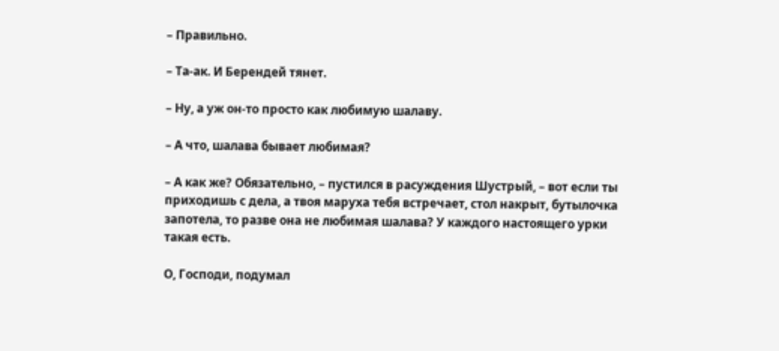– Правильно.

– Та-ак. И Берендей тянет.

– Ну, а уж он-то просто как любимую шалаву.

– А что, шалава бывает любимая?

– А как же? Обязательно, – пустился в расуждения Шустрый, – вот если ты приходишь с дела, а твоя маруха тебя встречает, стол накрыт, бутылочка запотела, то разве она не любимая шалава? У каждого настоящего урки такая есть.

О, Господи, подумал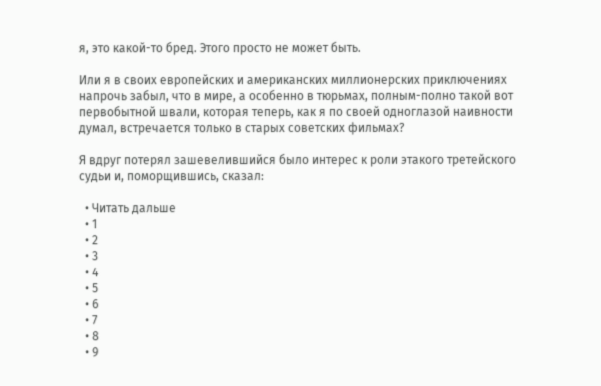я, это какой-то бред. Этого просто не может быть.

Или я в своих европейских и американских миллионерских приключениях напрочь забыл, что в мире, а особенно в тюрьмах, полным-полно такой вот первобытной швали, которая теперь, как я по своей одноглазой наивности думал, встречается только в старых советских фильмах?

Я вдруг потерял зашевелившийся было интерес к роли этакого третейского судьи и, поморщившись, сказал:

  • Читать дальше
  • 1
  • 2
  • 3
  • 4
  • 5
  • 6
  • 7
  • 8
  • 9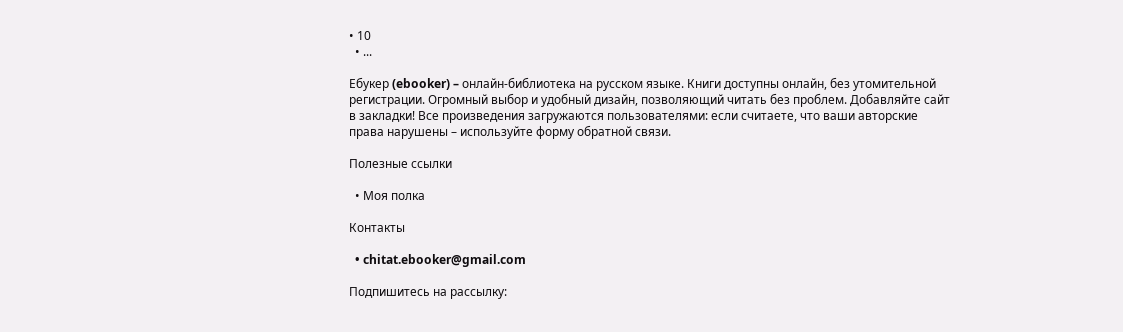• 10
  • ...

Ебукер (ebooker) – онлайн-библиотека на русском языке. Книги доступны онлайн, без утомительной регистрации. Огромный выбор и удобный дизайн, позволяющий читать без проблем. Добавляйте сайт в закладки! Все произведения загружаются пользователями: если считаете, что ваши авторские права нарушены – используйте форму обратной связи.

Полезные ссылки

  • Моя полка

Контакты

  • chitat.ebooker@gmail.com

Подпишитесь на рассылку: